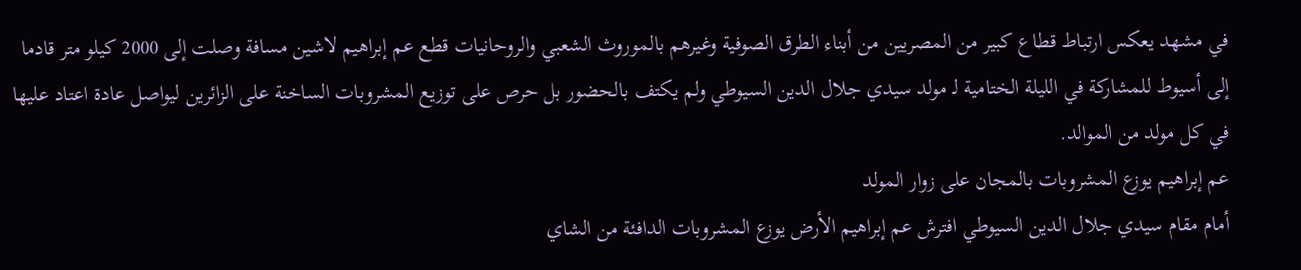في مشهد يعكس ارتباط قطاع كبير من المصريين من أبناء الطرق الصوفية وغيرهم بالموروث الشعبي والروحانيات قطع عم إبراهيم لاشين مسافة وصلت إلى 2000 كيلو متر قادما إلى أسيوط للمشاركة في الليلة الختامية لـ مولد سيدي جلال الدين السيوطي ولم يكتف بالحضور بل حرص على توزيع المشروبات الساخنة على الزائرين ليواصل عادة اعتاد عليها في كل مولد من الموالد.
عم إبراهيم يوزع المشروبات بالمجان على زوار المولد
أمام مقام سيدي جلال الدين السيوطي افترش عم إبراهيم الأرض يوزع المشروبات الدافئة من الشاي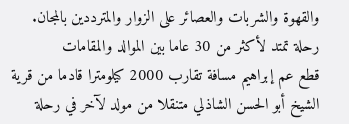والقهوة والشربات والعصائر على الزوار والمترددين بالمجان.
رحلة تمتد لأكثر من 30 عاما بين الموالد والمقامات
قطع عم إبراهيم مسافة تقارب 2000 كيلومترا قادما من قرية الشيخ أبو الحسن الشاذلي متنقلا من مولد لآخر في رحلة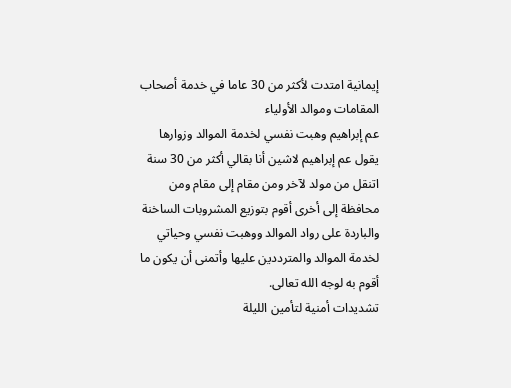إيمانية امتدت لأكثر من 30 عاما في خدمة أصحاب المقامات وموالد الأولياء
عم إبراهيم وهبت نفسي لخدمة الموالد وزوارها
يقول عم إبراهيم لاشين أنا بقالي أكثر من 30 سنة اتنقل من مولد لآخر ومن مقام إلى مقام ومن محافظة إلى أخرى أقوم بتوزيع المشروبات الساخنة والباردة على رواد الموالد ووهبت نفسي وحياتي لخدمة الموالد والمترددين عليها وأتمنى أن يكون ما أقوم به لوجه الله تعالى.
تشديدات أمنية لتأمين الليلة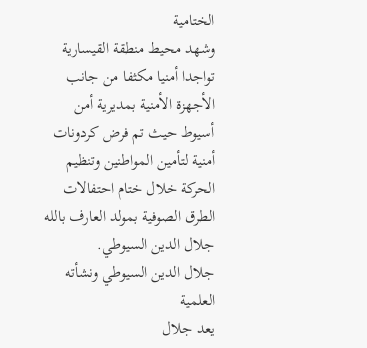الختامية
وشهد محيط منطقة القيسارية تواجدا أمنيا مكثفا من جانب الأجهزة الأمنية بمديرية أمن أسيوط حيث تم فرض كردونات أمنية لتأمين المواطنين وتنظيم الحركة خلال ختام احتفالات الطرق الصوفية بمولد العارف بالله جلال الدين السيوطي.
جلال الدين السيوطي ونشأته العلمية
يعد جلال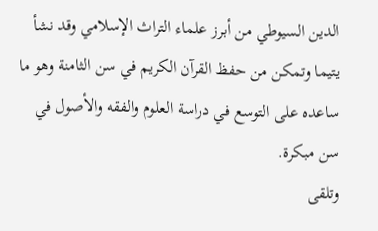الدين السيوطي من أبرز علماء التراث الإسلامي وقد نشأ يتيما وتمكن من حفظ القرآن الكريم في سن الثامنة وهو ما ساعده على التوسع في دراسة العلوم والفقه والأصول في سن مبكرة.
وتلقى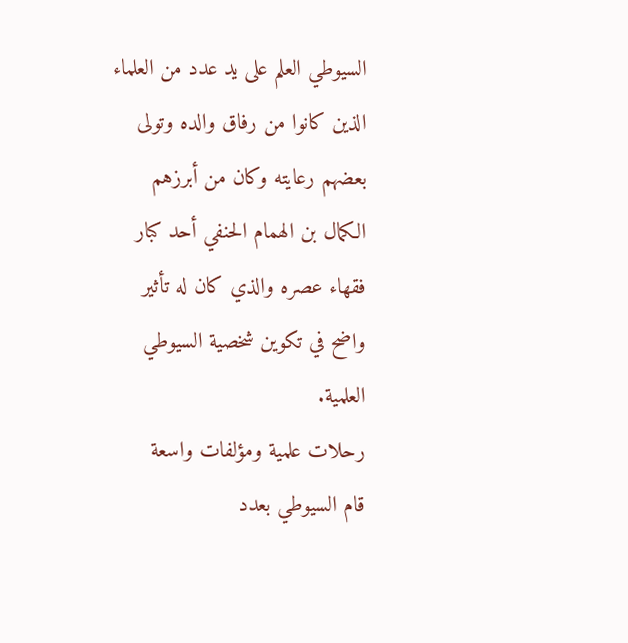السيوطي العلم على يد عدد من العلماء الذين كانوا من رفاق والده وتولى بعضهم رعايته وكان من أبرزهم الكمال بن الهمام الحنفي أحد كبار فقهاء عصره والذي كان له تأثير واضح في تكوين شخصية السيوطي العلمية.
رحلات علمية ومؤلفات واسعة
قام السيوطي بعدد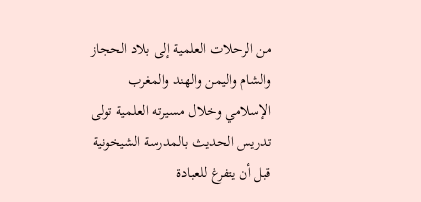من الرحلات العلمية إلى بلاد الحجاز والشام واليمن والهند والمغرب الإسلامي وخلال مسيرته العلمية تولى تدريس الحديث بالمدرسة الشيخونية قبل أن يتفرغ للعبادة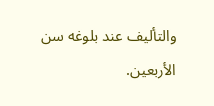والتأليف عند بلوغه سن الأربعين.